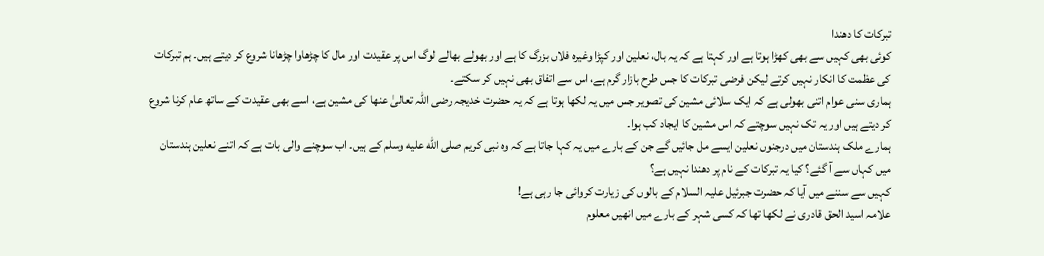تبرکات کا دھندا
کوئی بھی کہیں سے بھی کھڑا ہوتا ہے اور کہتا ہے کہ یہ بال، نعلین اور کپڑا وغیرہ فلاں بزرگ کا ہے اور بھولے بھالے لوگ اس پر عقیدت اور مال کا چڑھاوا چڑھانا شروع کر دیتے ہیں۔ ہم تبرکات کی عظمت کا انکار نہیں کرتے لیکن فرضی تبرکات کا جس طرح بازار گرم ہے، اس سے اتفاق بھی نہیں کر سکتے۔
ہماری سنی عوام اتنی بھولی ہے کہ ایک سلائی مشین کی تصویر جس میں یہ لکھا ہوتا ہے کہ یہ حضرت خدیجہ رضی اللہ تعالیٰ عنھا کی مشین ہے، اسے بھی عقیدت کے ساتھ عام کرنا شروع کر دیتے ہیں اور یہ تک نہیں سوچتے کہ اس مشین کا ایجاد کب ہوا۔
ہمارے ملک ہندستان میں درجنوں نعلین ایسے مل جائیں گے جن کے بارے میں یہ کہا جاتا ہے کہ وہ نبی کریم صلى الله عليه وسلم کے ہیں۔ اب سوچنے والی بات ہے کہ اتنے نعلین ہندستان میں کہاں سے آ گئے؟ کیا یہ تبرکات کے نام پر دھندا نہیں ہے؟
کہیں سے سننے میں آیا کہ حضرت جبرئیل علیہ السلام کے بالوں کی زیارت کروائی جا رہی ہے!
علامہ اسید الحق قادری نے لکھا تھا کہ کسی شہر کے بارے میں انھیں معلوم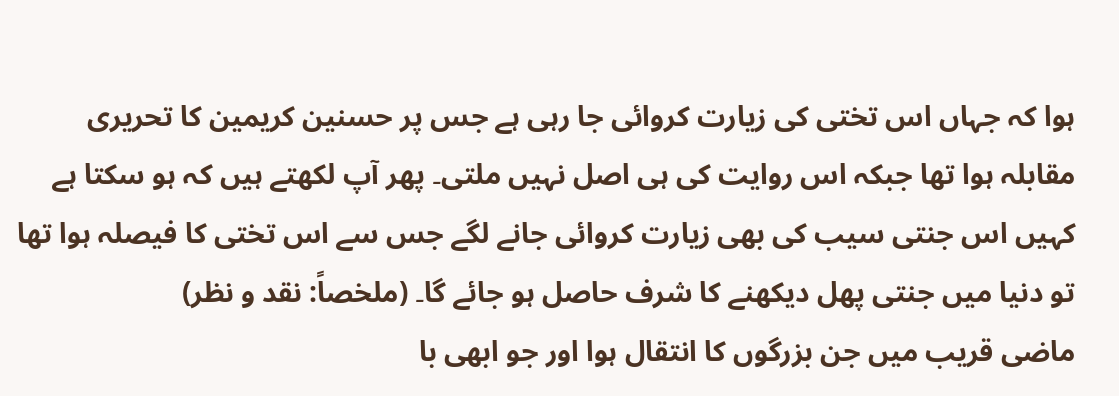ہوا کہ جہاں اس تختی کی زیارت کروائی جا رہی ہے جس پر حسنین کریمین کا تحریری مقابلہ ہوا تھا جبکہ اس روایت کی ہی اصل نہیں ملتی۔ پھر آپ لکھتے ہیں کہ ہو سکتا ہے کہیں اس جنتی سیب کی بھی زیارت کروائی جانے لگے جس سے اس تختی کا فیصلہ ہوا تھا تو دنیا میں جنتی پھل دیکھنے کا شرف حاصل ہو جائے گا۔ (ملخصاً: نقد و نظر)
ماضی قریب میں جن بزرگوں کا انتقال ہوا اور جو ابھی با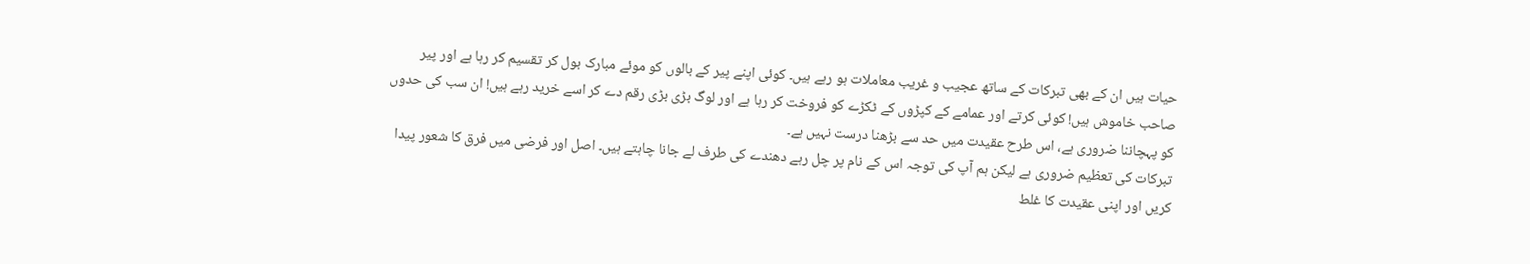حیات ہیں ان کے بھی تبرکات کے ساتھ عجیب و غریب معاملات ہو رہے ہیں۔ کوئی اپنے پیر کے بالوں کو موئے مبارک بول کر تقسیم کر رہا ہے اور پیر صاحب خاموش ہیں! کوئی کرتے اور عمامے کے کپڑوں کے ٹکڑے کو فروخت کر رہا ہے اور لوگ بڑی بڑی رقم دے کر اسے خرید رہے ہیں! ان سب کی حدوں کو پہچاننا ضروری ہے، اس طرح عقیدت میں حد سے بڑھنا درست نہیں ہے۔
تبرکات کی تعظیم ضروری ہے لیکن ہم آپ کی توجہ اس کے نام پر چل رہے دھندے کی طرف لے جانا چاہتے ہیں۔ اصل اور فرضی میں فرق کا شعور پیدا کریں اور اپنی عقیدت کا غلط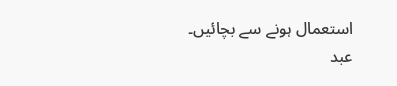استعمال ہونے سے بچائیں۔
عبد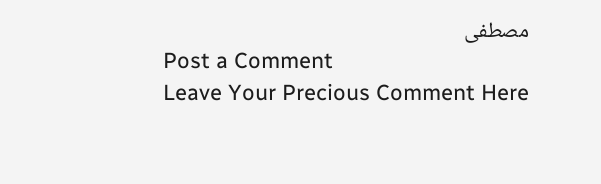مصطفی
Post a Comment
Leave Your Precious Comment Here